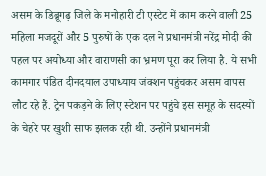असम के डिब्रूगढ़ जिले के मनोहारी टी एस्टेट में काम करने वाली 25 महिला मजदूरों और 5 पुरुषों के एक दल ने प्रधानमंत्री नरेंद्र मोदी की पहल पर अयोध्या और वाराणसी का भ्रमण पूरा कर लिया है. ये सभी कामगार पंडित दीनदयाल उपाध्याय जंक्शन पहुंचकर असम वापस लौट रहे हैं. ट्रेन पकड़ने के लिए स्टेशन पर पहुंचे इस समूह के सदस्यों के चेहरे पर खुशी साफ झलक रही थी. उन्होंने प्रधानमंत्री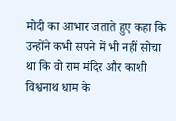मोदी का आभार जताते हुए कहा कि उन्होंने कभी सपने में भी नहीं सोचा था कि वो राम मंदिर और काशी विश्वनाथ धाम के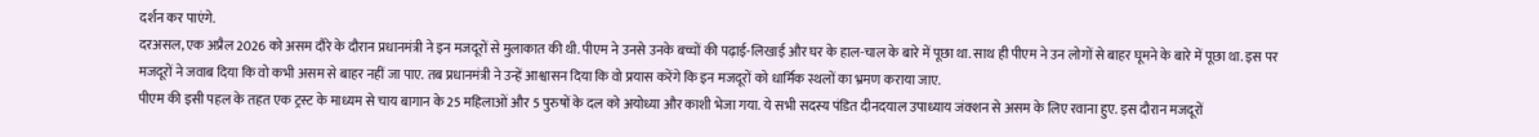दर्शन कर पाएंगे.
दरअसल, एक अप्रैल 2026 को असम दौरे के दौरान प्रधानमंत्री ने इन मजदूरों से मुलाकात की थी. पीएम ने उनसे उनके बच्चों की पढ़ाई-लिखाई और घर के हाल-चाल के बारे में पूछा था. साथ ही पीएम ने उन लोगों से बाहर घूमने के बारे में पूछा था. इस पर मजदूरों ने जवाब दिया कि वो कभी असम से बाहर नहीं जा पाए. तब प्रधानमंत्री ने उन्हें आश्वासन दिया कि वो प्रयास करेंगे कि इन मजदूरों को धार्मिक स्थलों का भ्रमण कराया जाए.
पीएम की इसी पहल के तहत एक ट्रस्ट के माध्यम से चाय बागान के 25 महिलाओं और 5 पुरुषों के दल को अयोध्या और काशी भेजा गया. ये सभी सदस्य पंडित दीनदयाल उपाध्याय जंक्शन से असम के लिए रवाना हुए. इस दौरान मजदूरों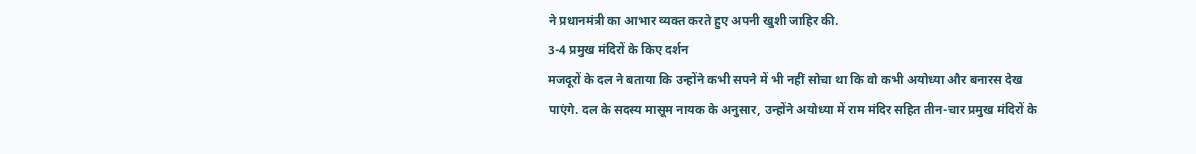ने प्रधानमंत्री का आभार व्यक्त करते हुए अपनी खुशी जाहिर की.
3-4 प्रमुख मंदिरों के किए दर्शन
मजदूरों के दल ने बताया कि उन्होंने कभी सपने में भी नहीं सोचा था कि वो कभी अयोध्या और बनारस देख पाएंगे. दल के सदस्य मासूम नायक के अनुसार, उन्होंने अयोध्या में राम मंदिर सहित तीन-चार प्रमुख मंदिरों के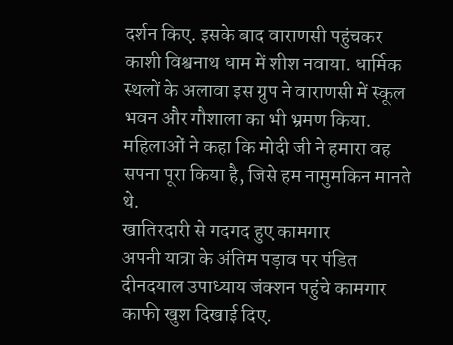दर्शन किए. इसके बाद वाराणसी पहुंचकर काशी विश्वनाथ धाम में शीश नवाया. धार्मिक स्थलों के अलावा इस ग्रुप ने वाराणसी में स्कूल भवन और गौशाला का भी भ्रमण किया. महिलाओं ने कहा कि मोदी जी ने हमारा वह सपना पूरा किया है, जिसे हम नामुमकिन मानते थे.
खातिरदारी से गदगद हुए कामगार
अपनी यात्रा के अंतिम पड़ाव पर पंडित दीनदयाल उपाध्याय जंक्शन पहुंचे कामगार काफी खुश दिखाई दिए.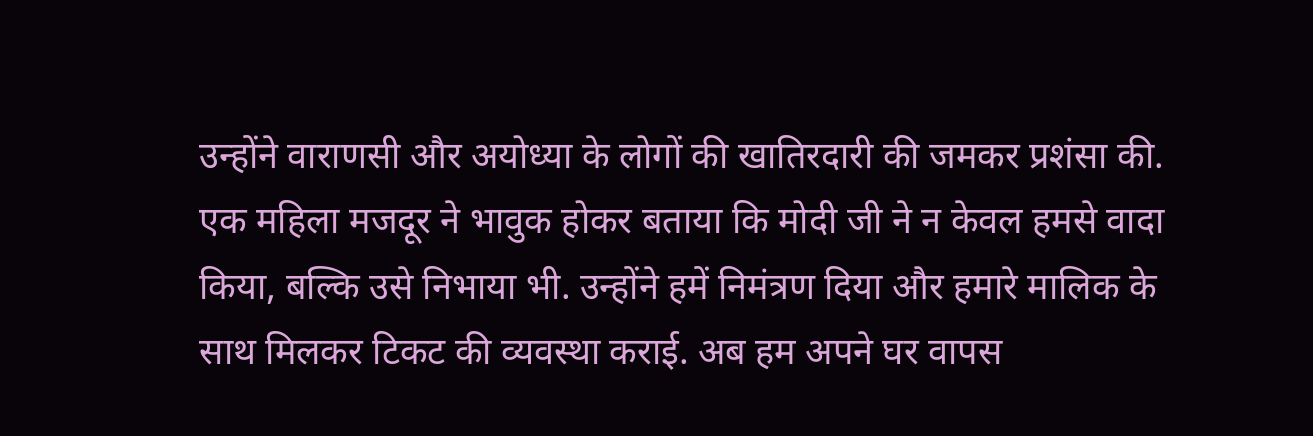उन्होंने वाराणसी और अयोध्या के लोगों की खातिरदारी की जमकर प्रशंसा की.
एक महिला मजदूर ने भावुक होकर बताया कि मोदी जी ने न केवल हमसे वादा किया, बल्कि उसे निभाया भी. उन्होंने हमें निमंत्रण दिया और हमारे मालिक के साथ मिलकर टिकट की व्यवस्था कराई. अब हम अपने घर वापस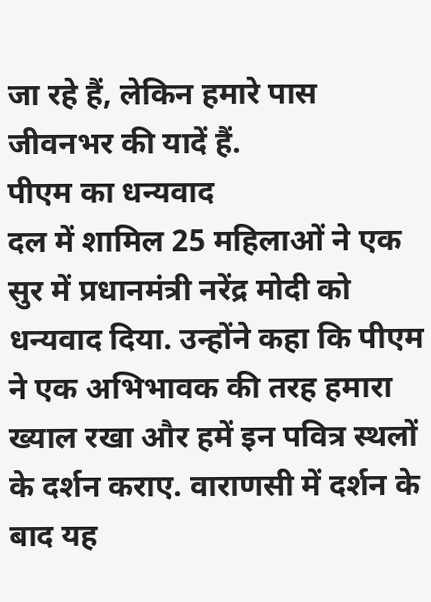जा रहे हैं, लेकिन हमारे पास जीवनभर की यादें हैं.
पीएम का धन्यवाद
दल में शामिल 25 महिलाओं ने एक सुर में प्रधानमंत्री नरेंद्र मोदी को धन्यवाद दिया. उन्होंने कहा कि पीएम ने एक अभिभावक की तरह हमारा ख्याल रखा और हमें इन पवित्र स्थलों के दर्शन कराए. वाराणसी में दर्शन के बाद यह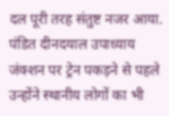दल पूरी तरह संतुष्ट नजर आया. पंडित दीनदयाल उपाध्याय जंक्शन पर ट्रेन पकड़ने से पहले उन्होंने स्थानीय लोगों का भी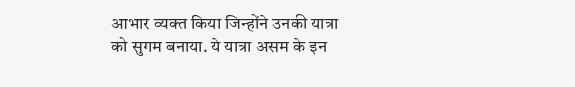आभार व्यक्त किया जिन्होंने उनकी यात्रा को सुगम बनाया. ये यात्रा असम के इन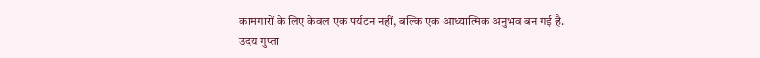कामगारों के लिए केवल एक पर्यटन नहीं, बल्कि एक आध्यात्मिक अनुभव बन गई है.
उदय गुप्ता